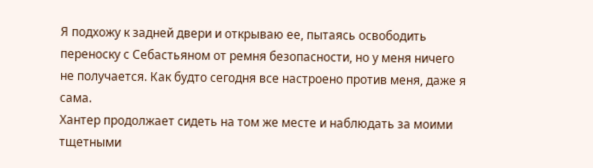Я подхожу к задней двери и открываю ее, пытаясь освободить переноску с Себастьяном от ремня безопасности, но у меня ничего не получается. Как будто сегодня все настроено против меня, даже я сама.
Хантер продолжает сидеть на том же месте и наблюдать за моими тщетными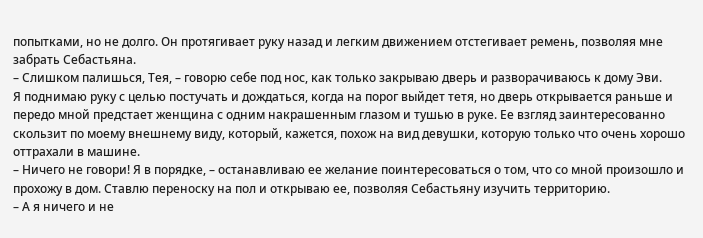попытками, но не долго. Он протягивает руку назад и легким движением отстегивает ремень, позволяя мне забрать Себастьяна.
– Слишком палишься, Тея, – говорю себе под нос, как только закрываю дверь и разворачиваюсь к дому Эви.
Я поднимаю руку с целью постучать и дождаться, когда на порог выйдет тетя, но дверь открывается раньше и передо мной предстает женщина с одним накрашенным глазом и тушью в руке. Ее взгляд заинтересованно скользит по моему внешнему виду, который, кажется, похож на вид девушки, которую только что очень хорошо оттрахали в машине.
– Ничего не говори! Я в порядке, – останавливаю ее желание поинтересоваться о том, что со мной произошло и прохожу в дом. Ставлю переноску на пол и открываю ее, позволяя Себастьяну изучить территорию.
– А я ничего и не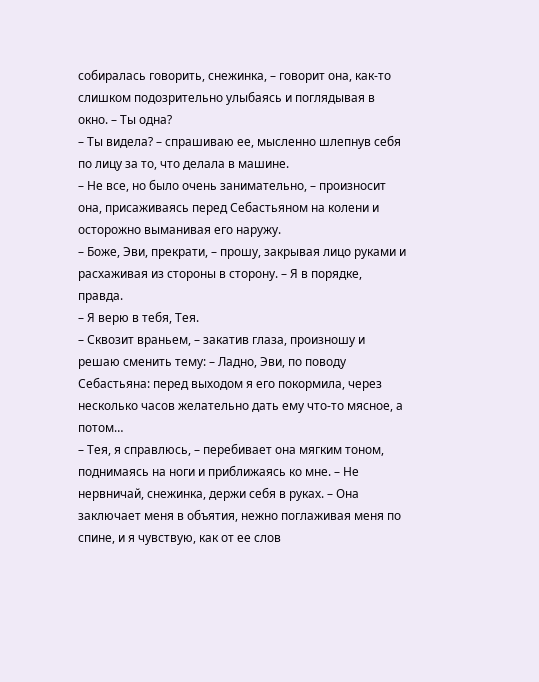собиралась говорить, снежинка, – говорит она, как-то слишком подозрительно улыбаясь и поглядывая в окно. – Ты одна?
– Ты видела? – спрашиваю ее, мысленно шлепнув себя по лицу за то, что делала в машине.
– Не все, но было очень занимательно, – произносит она, присаживаясь перед Себастьяном на колени и осторожно выманивая его наружу.
– Боже, Эви, прекрати, – прошу, закрывая лицо руками и расхаживая из стороны в сторону. – Я в порядке, правда.
– Я верю в тебя, Тея.
– Сквозит враньем, – закатив глаза, произношу и решаю сменить тему: – Ладно, Эви, по поводу Себастьяна: перед выходом я его покормила, через несколько часов желательно дать ему что-то мясное, а потом…
– Тея, я справлюсь, – перебивает она мягким тоном, поднимаясь на ноги и приближаясь ко мне. – Не нервничай, снежинка, держи себя в руках. – Она заключает меня в объятия, нежно поглаживая меня по спине, и я чувствую, как от ее слов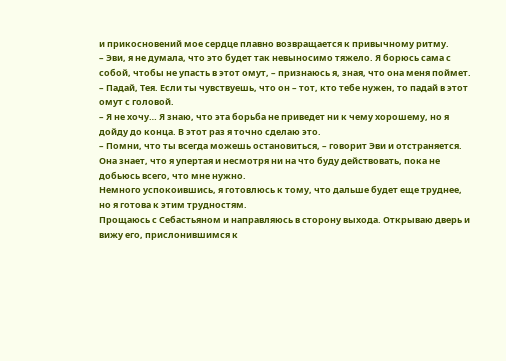и прикосновений мое сердце плавно возвращается к привычному ритму.
– Эви, я не думала, что это будет так невыносимо тяжело. Я борюсь сама с собой, чтобы не упасть в этот омут, – признаюсь я, зная, что она меня поймет.
– Падай, Тея. Если ты чувствуешь, что он – тот, кто тебе нужен, то падай в этот омут с головой.
– Я не хочу… Я знаю, что эта борьба не приведет ни к чему хорошему, но я дойду до конца. В этот раз я точно сделаю это.
– Помни, что ты всегда можешь остановиться, – говорит Эви и отстраняется. Она знает, что я упертая и несмотря ни на что буду действовать, пока не добьюсь всего, что мне нужно.
Немного успокоившись, я готовлюсь к тому, что дальше будет еще труднее, но я готова к этим трудностям.
Прощаюсь с Себастьяном и направляюсь в сторону выхода. Открываю дверь и вижу его, прислонившимся к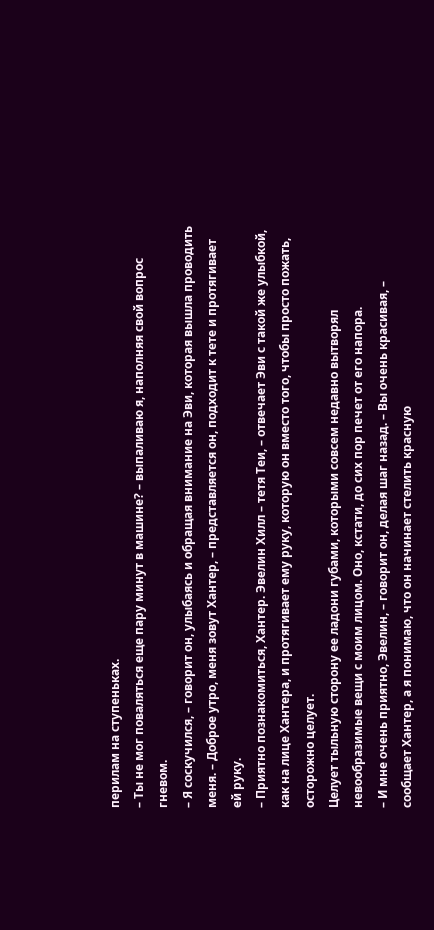перилам на ступеньках.
– Ты не мог поваляться еще пару минут в машине? – выпаливаю я, наполняя свой вопрос гневом.
– Я соскучился, – говорит он, улыбаясь и обращая внимание на Эви, которая вышла проводить меня. – Доброе утро, меня зовут Хантер, – представляется он, подходит к тете и протягивает ей руку.
– Приятно познакомиться, Хантер. Эвелин Хилл – тетя Теи, – отвечает Эви с такой же улыбкой, как на лице Хантера, и протягивает ему руку, которую он вместо того, чтобы просто пожать, осторожно целует.
Целует тыльную сторону ее ладони губами, которыми совсем недавно вытворял невообразимые вещи с моим лицом. Оно, кстати, до сих пор печет от его напора.
– И мне очень приятно, Эвелин, – говорит он, делая шаг назад. – Вы очень красивая, – сообщает Хантер, а я понимаю, что он начинает стелить красную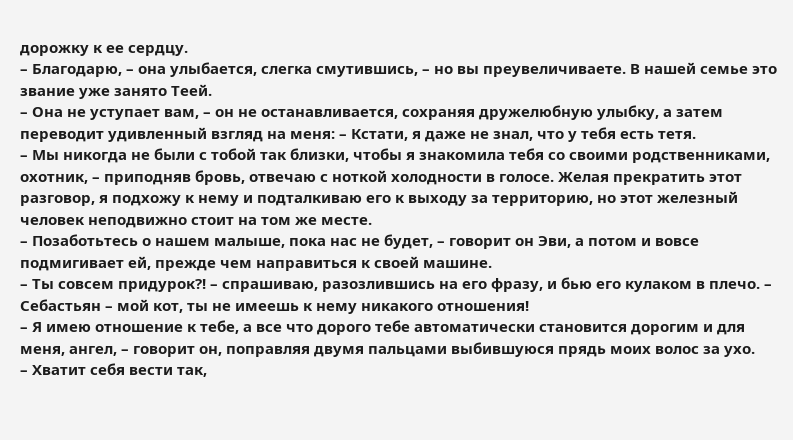дорожку к ее сердцу.
– Благодарю, – она улыбается, слегка смутившись, – но вы преувеличиваете. В нашей семье это звание уже занято Теей.
– Она не уступает вам, – он не останавливается, сохраняя дружелюбную улыбку, а затем переводит удивленный взгляд на меня: – Кстати, я даже не знал, что у тебя есть тетя.
– Мы никогда не были с тобой так близки, чтобы я знакомила тебя со своими родственниками, охотник, – приподняв бровь, отвечаю с ноткой холодности в голосе. Желая прекратить этот разговор, я подхожу к нему и подталкиваю его к выходу за территорию, но этот железный человек неподвижно стоит на том же месте.
– Позаботьтесь о нашем малыше, пока нас не будет, – говорит он Эви, а потом и вовсе подмигивает ей, прежде чем направиться к своей машине.
– Ты совсем придурок?! – спрашиваю, разозлившись на его фразу, и бью его кулаком в плечо. – Себастьян – мой кот, ты не имеешь к нему никакого отношения!
– Я имею отношение к тебе, а все что дорого тебе автоматически становится дорогим и для меня, ангел, – говорит он, поправляя двумя пальцами выбившуюся прядь моих волос за ухо.
– Хватит себя вести так,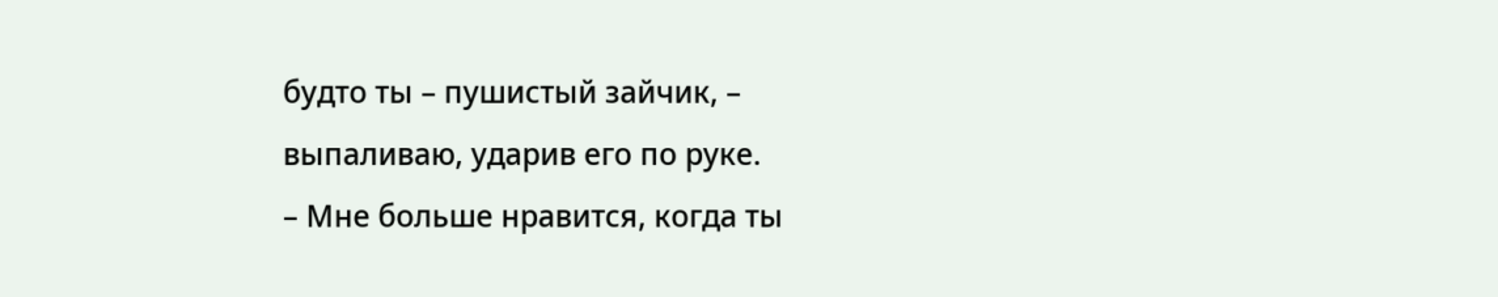будто ты – пушистый зайчик, – выпаливаю, ударив его по руке.
– Мне больше нравится, когда ты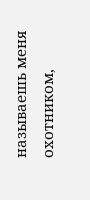называешь меня охотником,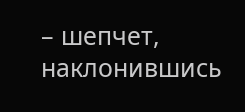– шепчет, наклонившись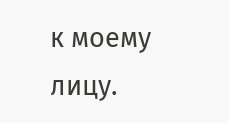к моему лицу.